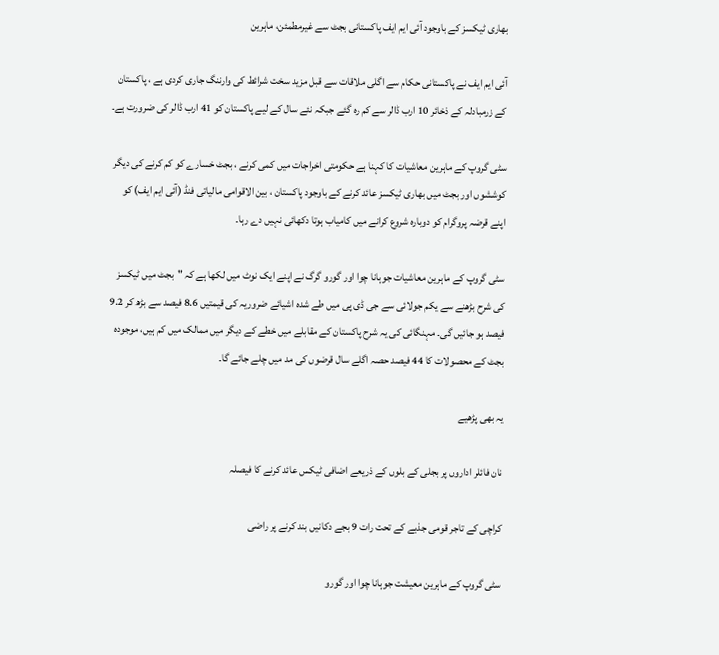بھاری ٹیکسز کے باوجود آئی ایم ایف پاکستانی بجٹ سے غیرمطمئن، ماہرین

آئی ایم ایف نے پاکستانی حکام سے اگلی ملاقات سے قبل مزید سخت شرائط کی وارننگ جاری کردی ہے ، پاکستان کے زرمبادلہ کے ذخائر 10 ارب ڈالر سے کم رہ گئے جبکہ نئے سال کے لیے پاکستان کو 41 ارب ڈالر کی ضرورت ہے۔

سٹی گروپ کے ماہرین معاشیات کا کہنا ہے حکومتی اخراجات میں کمی کرنے ، بجٹ خسارے کو کم کرنے کی دیگر کوششوں اور بجٹ میں بھاری ٹیکسز عائد کرنے کے باوجود پاکستان ، بین الاقوامی مالیاتی فنڈ (آئی ایم ایف) کو اپنے قرضہ پروگرام کو دوبارہ شروع کرانے میں کامیاب ہوتا دکھائی نہیں دے رہا۔

سٹی گروپ کے ماہرین معاشیات جوہانا چوا اور گورو گرگ نے اپنے ایک نوٹ میں لکھا ہے کہ "بجٹ میں ٹیکسز کی شرح بڑھنے سے یکم جولائی سے جی ڈی پی میں طے شدہ اشیائے ضروریہ کی قیمتیں 8.6 فیصد سے بڑھ کر 9.2 فیصد ہو جائیں گی۔ مہنگائی کی یہ شرح پاکستان کے مقابلے میں خطے کے دیگر میں ممالک میں کم ہیں، موجودہ بجٹ کے محصولات کا 44 فیصد حصہ اگلے سال قرضوں کی مد میں چلے جائے گا۔

یہ بھی پڑھیے

نان فائلر اداروں پر بجلی کے بلوں کے ذریعے اضافی ٹیکس عائد کرنے کا فیصلہ

کراچی کے تاجر قومی جذبے کے تحت رات 9 بجے دکانیں بند کرنے پر راضی

سٹی گروپ کے ماہرین معیشت جوہانا چوا اور گورو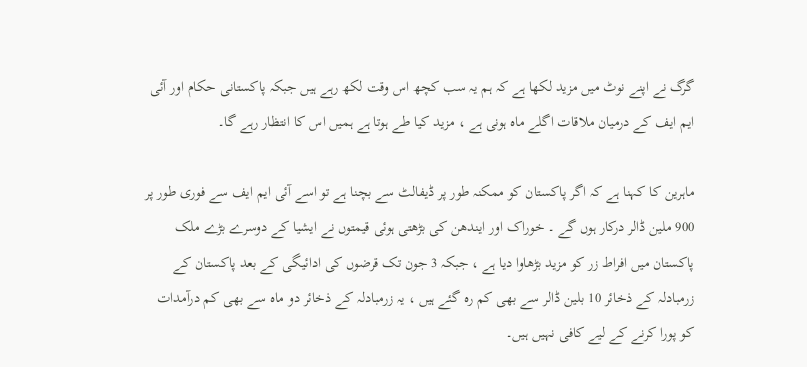گرگ نے اپنے نوٹ میں مزید لکھا ہے کہ ہم یہ سب کچھ اس وقت لکھ رہے ہیں جبکہ پاکستانی حکام اور آئی ایم ایف کے درمیان ملاقات اگلے ماہ ہونی ہے ، مزید کیا طے ہوتا ہے ہمیں اس کا انتظار رہے گا۔

ماہرین کا کہنا ہے کہ اگر پاکستان کو ممکنہ طور پر ڈیفالٹ سے بچنا ہے تو اسے آئی ایم ایف سے فوری طور پر 900 ملین ڈالر درکار ہوں گے ۔ خوراک اور ایندھن کی بڑھتی ہوئی قیمتوں نے ایشیا کے دوسرے بڑے ملک پاکستان میں افراط زر کو مزید بڑھاوا دیا ہے ، جبکہ 3 جون تک قرضوں کی ادائیگی کے بعد پاکستان کے زرمبادلہ کے ذخائر 10 بلین ڈالر سے بھی کم رہ گئے ہیں ، یہ زرمبادلہ کے ذخائر دو ماہ سے بھی کم درآمدات کو پورا کرنے کے لیے کافی نہیں ہیں۔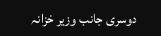دوسری جانب وزیر خزانہ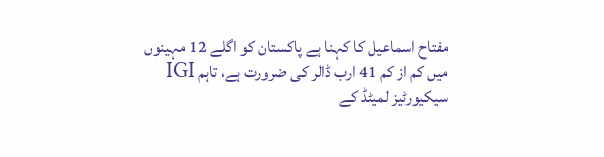مفتاح اسماعیل کا کہنا ہے پاکستان کو اگلے 12 مہینوں میں کم از کم 41 ارب ڈالر کی ضرورت ہے، تاہم IGI سیکیورٹیز لمیٹڈ کے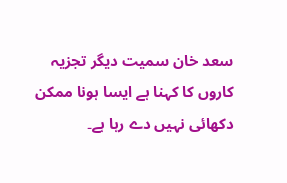سعد خان سمیت دیگر تجزیہ کاروں کا کہنا ہے ایسا ہونا ممکن دکھائی نہیں دے رہا ہے۔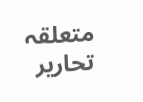متعلقہ تحاریر